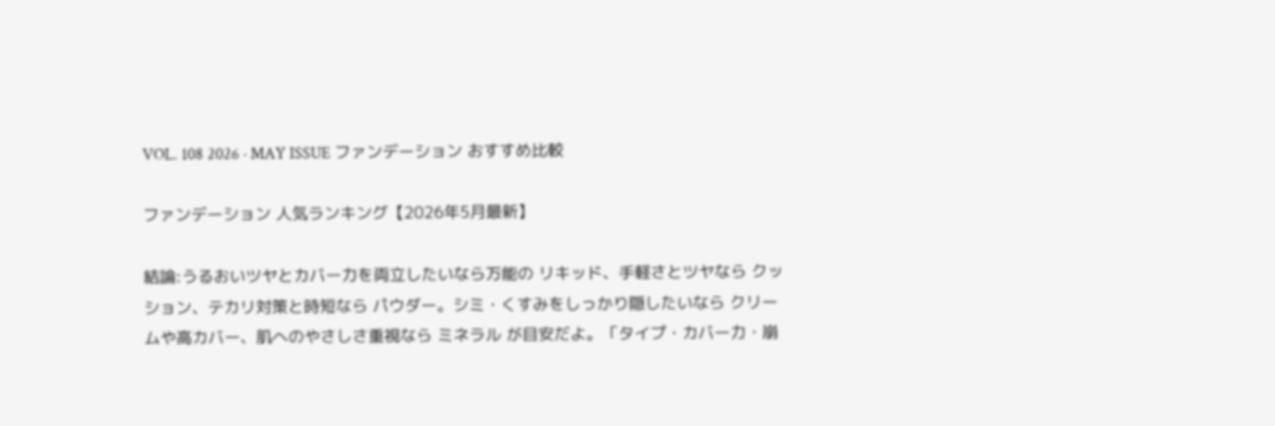VOL. 108 2026 · MAY ISSUE ファンデーション おすすめ比較

ファンデーション 人気ランキング【2026年5月最新】

結論:うるおいツヤとカバー力を両立したいなら万能の リキッド、手軽さとツヤなら クッション、テカリ対策と時短なら パウダー。シミ・くすみをしっかり隠したいなら クリームや高カバー、肌へのやさしさ重視なら ミネラル が目安だよ。「タイプ・カバー力・崩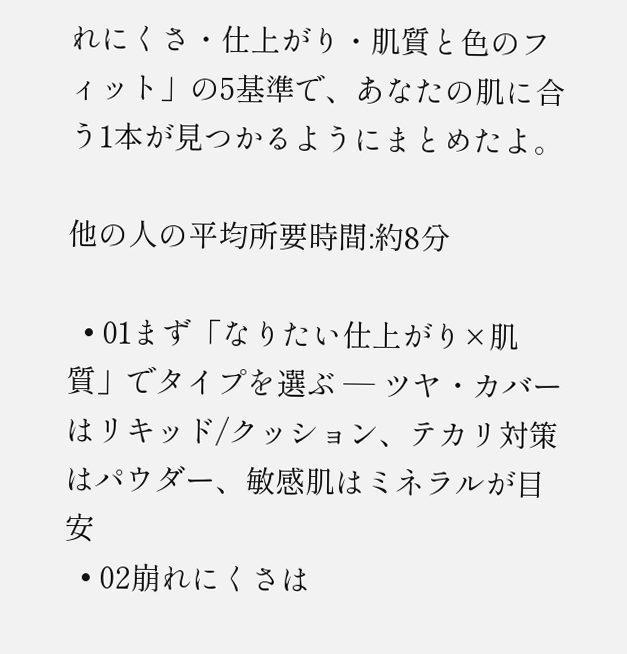れにくさ・仕上がり・肌質と色のフィット」の5基準で、あなたの肌に合う1本が見つかるようにまとめたよ。

他の人の平均所要時間:約8分

  • 01まず「なりたい仕上がり×肌質」でタイプを選ぶ — ツヤ・カバーはリキッド/クッション、テカリ対策はパウダー、敏感肌はミネラルが目安
  • 02崩れにくさは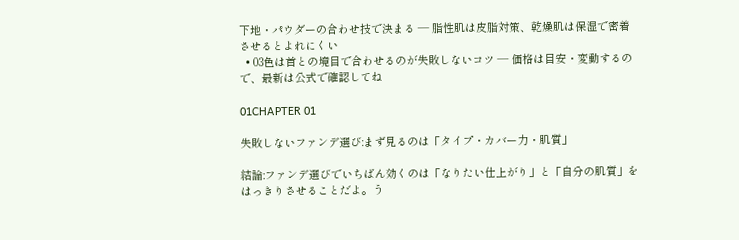下地・パウダーの合わせ技で決まる — 脂性肌は皮脂対策、乾燥肌は保湿で密着させるとよれにくい
  • 03色は首との境目で合わせるのが失敗しないコツ — 価格は目安・変動するので、最新は公式で確認してね

01CHAPTER 01

失敗しないファンデ選び:まず見るのは「タイプ・カバー力・肌質」

結論:ファンデ選びでいちばん効くのは「なりたい仕上がり」と「自分の肌質」をはっきりさせることだよ。う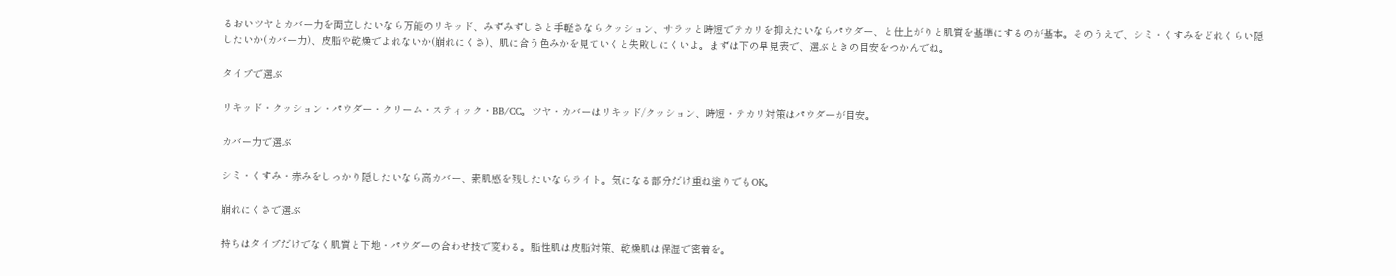るおいツヤとカバー力を両立したいなら万能のリキッド、みずみずしさと手軽さならクッション、サラッと時短でテカリを抑えたいならパウダー、と仕上がりと肌質を基準にするのが基本。そのうえで、シミ・くすみをどれくらい隠したいか(カバー力)、皮脂や乾燥でよれないか(崩れにくさ)、肌に合う色みかを見ていくと失敗しにくいよ。まずは下の早見表で、選ぶときの目安をつかんでね。

タイプで選ぶ

リキッド・クッション・パウダー・クリーム・スティック・BB/CC。ツヤ・カバーはリキッド/クッション、時短・テカリ対策はパウダーが目安。

カバー力で選ぶ

シミ・くすみ・赤みをしっかり隠したいなら高カバー、素肌感を残したいならライト。気になる部分だけ重ね塗りでもOK。

崩れにくさで選ぶ

持ちはタイプだけでなく肌質と下地・パウダーの合わせ技で変わる。脂性肌は皮脂対策、乾燥肌は保湿で密着を。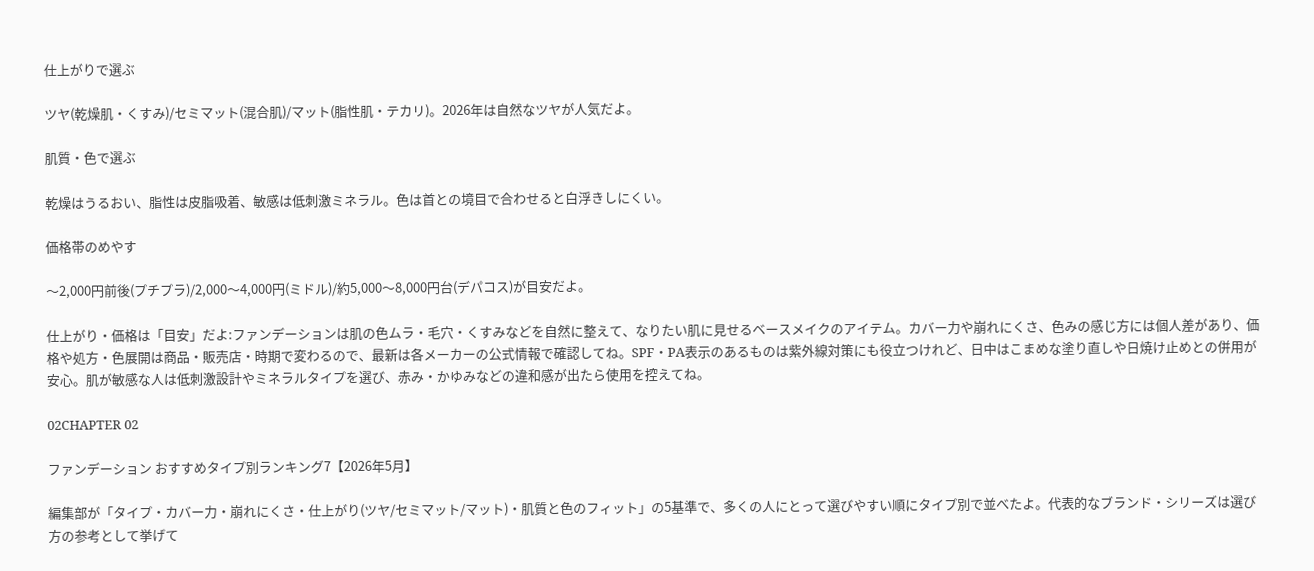仕上がりで選ぶ

ツヤ(乾燥肌・くすみ)/セミマット(混合肌)/マット(脂性肌・テカリ)。2026年は自然なツヤが人気だよ。

肌質・色で選ぶ

乾燥はうるおい、脂性は皮脂吸着、敏感は低刺激ミネラル。色は首との境目で合わせると白浮きしにくい。

価格帯のめやす

〜2,000円前後(プチプラ)/2,000〜4,000円(ミドル)/約5,000〜8,000円台(デパコス)が目安だよ。

仕上がり・価格は「目安」だよ:ファンデーションは肌の色ムラ・毛穴・くすみなどを自然に整えて、なりたい肌に見せるベースメイクのアイテム。カバー力や崩れにくさ、色みの感じ方には個人差があり、価格や処方・色展開は商品・販売店・時期で変わるので、最新は各メーカーの公式情報で確認してね。SPF・PA表示のあるものは紫外線対策にも役立つけれど、日中はこまめな塗り直しや日焼け止めとの併用が安心。肌が敏感な人は低刺激設計やミネラルタイプを選び、赤み・かゆみなどの違和感が出たら使用を控えてね。

02CHAPTER 02

ファンデーション おすすめタイプ別ランキング7【2026年5月】

編集部が「タイプ・カバー力・崩れにくさ・仕上がり(ツヤ/セミマット/マット)・肌質と色のフィット」の5基準で、多くの人にとって選びやすい順にタイプ別で並べたよ。代表的なブランド・シリーズは選び方の参考として挙げて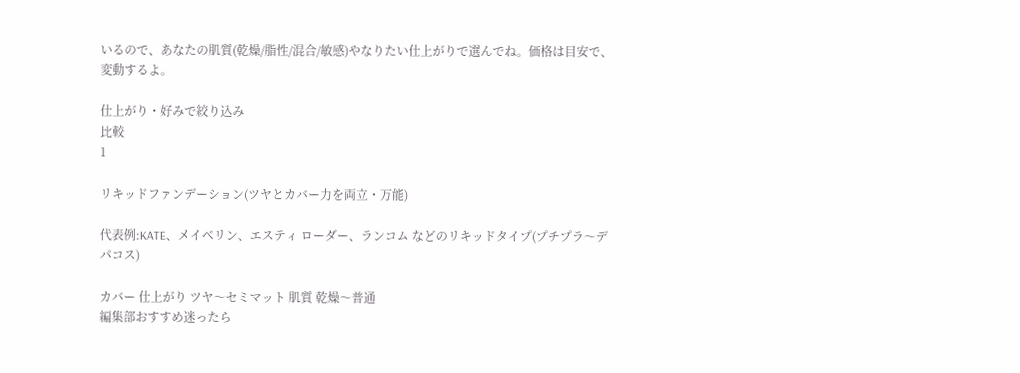いるので、あなたの肌質(乾燥/脂性/混合/敏感)やなりたい仕上がりで選んでね。価格は目安で、変動するよ。

仕上がり・好みで絞り込み
比較
1

リキッドファンデーション(ツヤとカバー力を両立・万能)

代表例:KATE、メイベリン、エスティ ローダー、ランコム などのリキッドタイプ(プチプラ〜デパコス)

カバー 仕上がり ツヤ〜セミマット 肌質 乾燥〜普通
編集部おすすめ迷ったら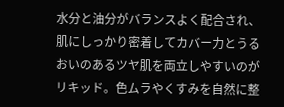水分と油分がバランスよく配合され、肌にしっかり密着してカバー力とうるおいのあるツヤ肌を両立しやすいのがリキッド。色ムラやくすみを自然に整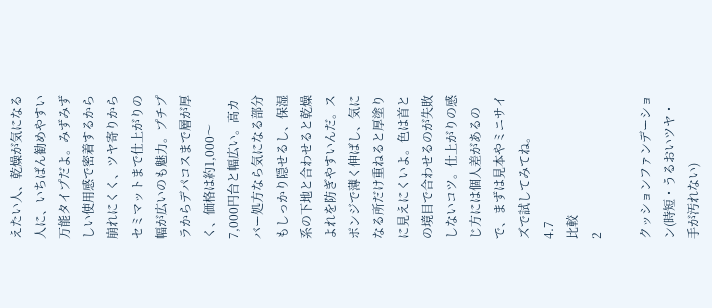えたい人、乾燥が気になる人に、いちばん勧めやすい万能タイプだよ。みずみずしい使用感で密着するから崩れにくく、ツヤ寄りからセミマットまで仕上がりの幅が広いのも魅力。プチプラからデパコスまで層が厚く、価格は約1,000〜7,000円台と幅広い。高カバー処方なら気になる部分もしっかり隠せるし、保湿系の下地と合わせると乾燥よれを防ぎやすいんだ。スポンジで薄く伸ばし、気になる所だけ重ねると厚塗りに見えにくいよ。色は首との境目で合わせるのが失敗しないコツ。仕上がりの感じ方には個人差があるので、まずは見本やミニサイズで試してみてね。
4.7
比較
2

クッションファンデーション(時短・うるおいツヤ・手が汚れない)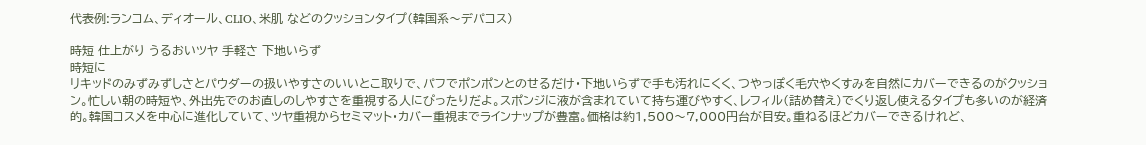代表例:ランコム、ディオール、CLIO、米肌 などのクッションタイプ(韓国系〜デパコス)

時短 仕上がり うるおいツヤ 手軽さ 下地いらず
時短に
リキッドのみずみずしさとパウダーの扱いやすさのいいとこ取りで、パフでポンポンとのせるだけ・下地いらずで手も汚れにくく、つやっぽく毛穴やくすみを自然にカバーできるのがクッション。忙しい朝の時短や、外出先でのお直しのしやすさを重視する人にぴったりだよ。スポンジに液が含まれていて持ち運びやすく、レフィル(詰め替え)でくり返し使えるタイプも多いのが経済的。韓国コスメを中心に進化していて、ツヤ重視からセミマット・カバー重視までラインナップが豊富。価格は約1,500〜7,000円台が目安。重ねるほどカバーできるけれど、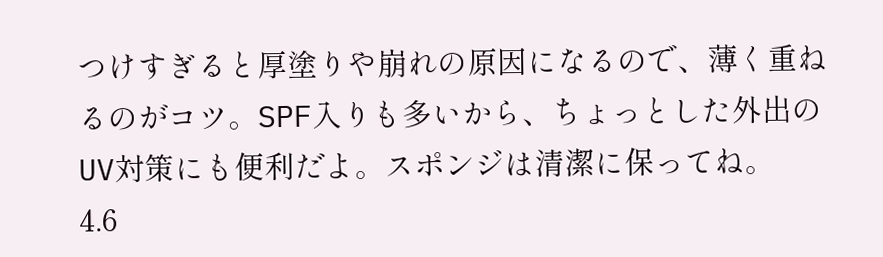つけすぎると厚塗りや崩れの原因になるので、薄く重ねるのがコツ。SPF入りも多いから、ちょっとした外出のUV対策にも便利だよ。スポンジは清潔に保ってね。
4.6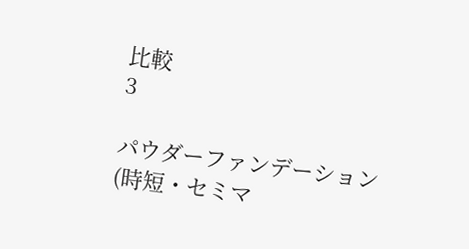比較
3

パウダーファンデーション(時短・セミマ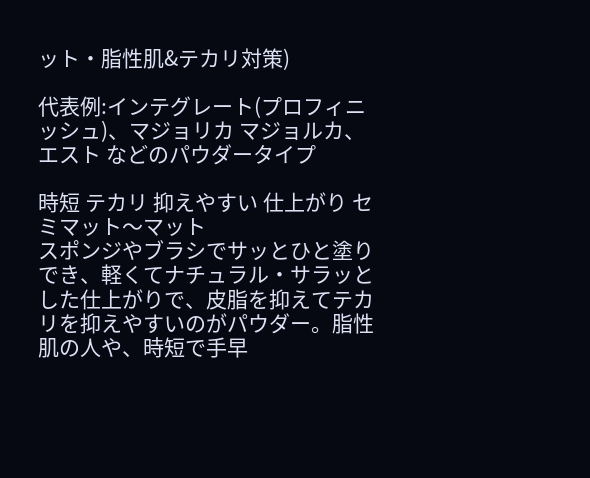ット・脂性肌&テカリ対策)

代表例:インテグレート(プロフィニッシュ)、マジョリカ マジョルカ、エスト などのパウダータイプ

時短 テカリ 抑えやすい 仕上がり セミマット〜マット
スポンジやブラシでサッとひと塗りでき、軽くてナチュラル・サラッとした仕上がりで、皮脂を抑えてテカリを抑えやすいのがパウダー。脂性肌の人や、時短で手早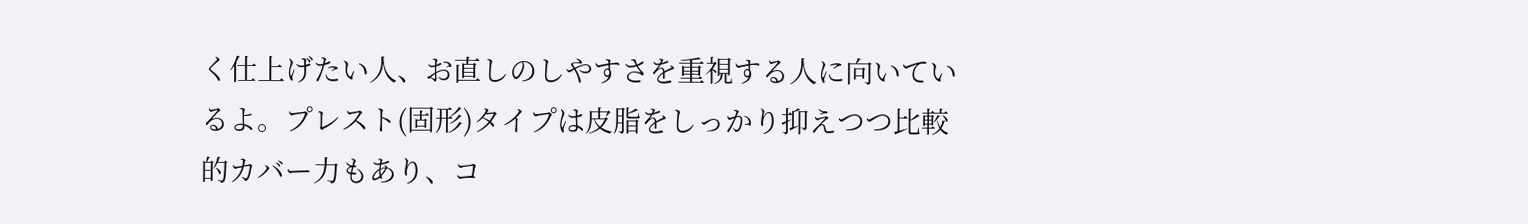く仕上げたい人、お直しのしやすさを重視する人に向いているよ。プレスト(固形)タイプは皮脂をしっかり抑えつつ比較的カバー力もあり、コ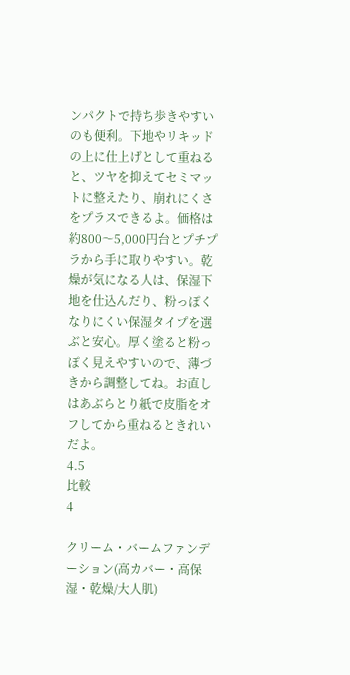ンパクトで持ち歩きやすいのも便利。下地やリキッドの上に仕上げとして重ねると、ツヤを抑えてセミマットに整えたり、崩れにくさをプラスできるよ。価格は約800〜5,000円台とプチプラから手に取りやすい。乾燥が気になる人は、保湿下地を仕込んだり、粉っぽくなりにくい保湿タイプを選ぶと安心。厚く塗ると粉っぽく見えやすいので、薄づきから調整してね。お直しはあぶらとり紙で皮脂をオフしてから重ねるときれいだよ。
4.5
比較
4

クリーム・バームファンデーション(高カバー・高保湿・乾燥/大人肌)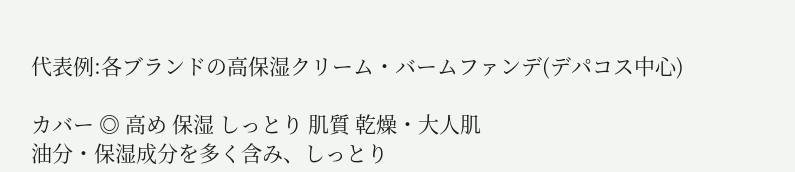代表例:各ブランドの高保湿クリーム・バームファンデ(デパコス中心)

カバー ◎ 高め 保湿 しっとり 肌質 乾燥・大人肌
油分・保湿成分を多く含み、しっとり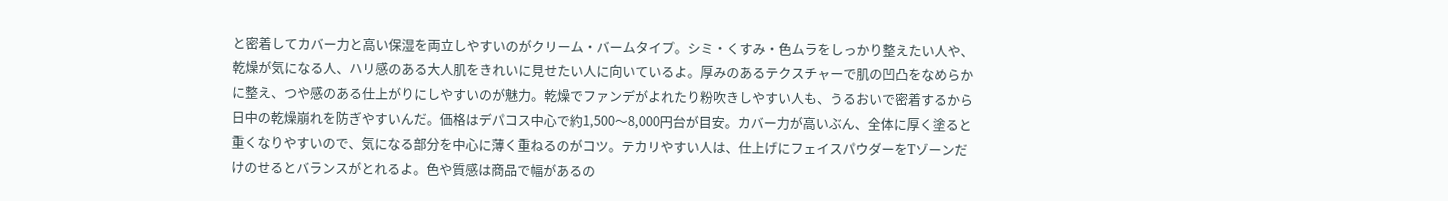と密着してカバー力と高い保湿を両立しやすいのがクリーム・バームタイプ。シミ・くすみ・色ムラをしっかり整えたい人や、乾燥が気になる人、ハリ感のある大人肌をきれいに見せたい人に向いているよ。厚みのあるテクスチャーで肌の凹凸をなめらかに整え、つや感のある仕上がりにしやすいのが魅力。乾燥でファンデがよれたり粉吹きしやすい人も、うるおいで密着するから日中の乾燥崩れを防ぎやすいんだ。価格はデパコス中心で約1,500〜8,000円台が目安。カバー力が高いぶん、全体に厚く塗ると重くなりやすいので、気になる部分を中心に薄く重ねるのがコツ。テカリやすい人は、仕上げにフェイスパウダーをTゾーンだけのせるとバランスがとれるよ。色や質感は商品で幅があるの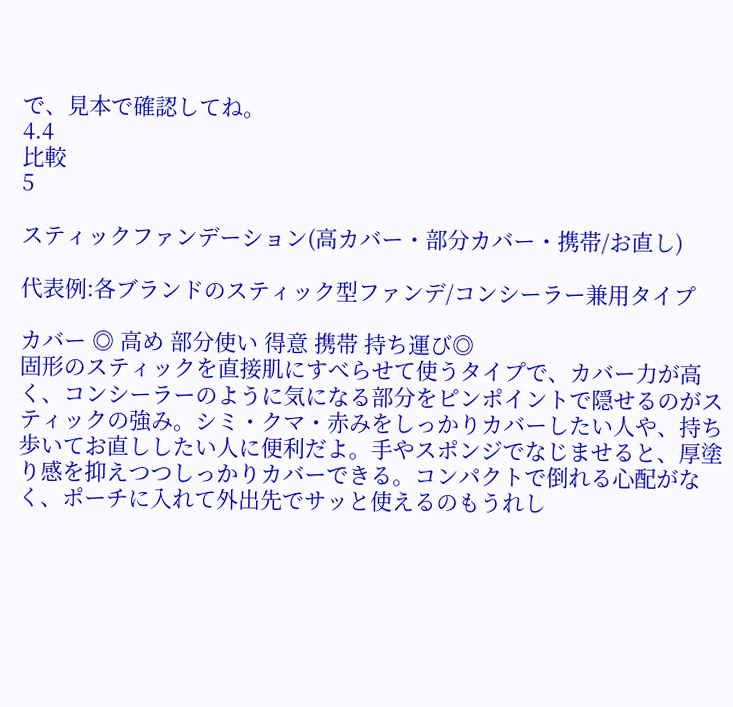で、見本で確認してね。
4.4
比較
5

スティックファンデーション(高カバー・部分カバー・携帯/お直し)

代表例:各ブランドのスティック型ファンデ/コンシーラー兼用タイプ

カバー ◎ 高め 部分使い 得意 携帯 持ち運び◎
固形のスティックを直接肌にすべらせて使うタイプで、カバー力が高く、コンシーラーのように気になる部分をピンポイントで隠せるのがスティックの強み。シミ・クマ・赤みをしっかりカバーしたい人や、持ち歩いてお直ししたい人に便利だよ。手やスポンジでなじませると、厚塗り感を抑えつつしっかりカバーできる。コンパクトで倒れる心配がなく、ポーチに入れて外出先でサッと使えるのもうれし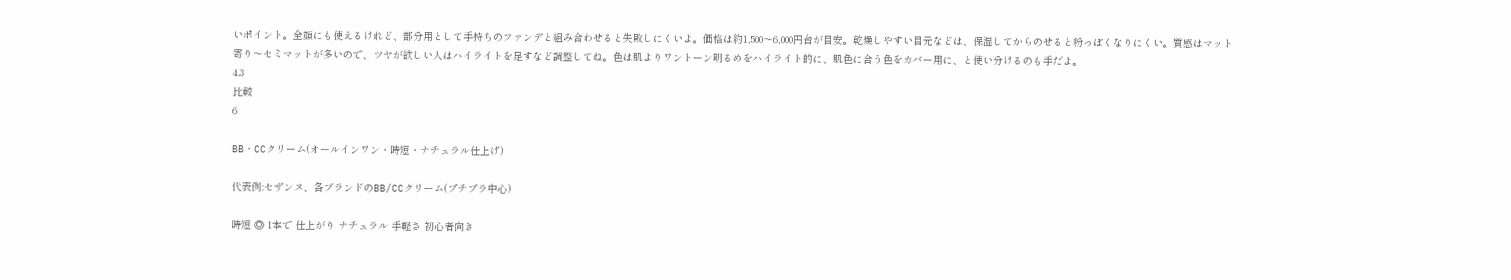いポイント。全顔にも使えるけれど、部分用として手持ちのファンデと組み合わせると失敗しにくいよ。価格は約1,500〜6,000円台が目安。乾燥しやすい目元などは、保湿してからのせると粉っぽくなりにくい。質感はマット寄り〜セミマットが多いので、ツヤが欲しい人はハイライトを足すなど調整してね。色は肌よりワントーン明るめをハイライト的に、肌色に合う色をカバー用に、と使い分けるのも手だよ。
4.3
比較
6

BB・CCクリーム(オールインワン・時短・ナチュラル仕上げ)

代表例:セザンヌ、各ブランドのBB/CCクリーム(プチプラ中心)

時短 ◎ 1本で 仕上がり ナチュラル 手軽さ 初心者向き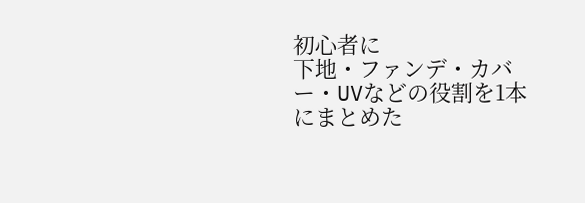初心者に
下地・ファンデ・カバー・UVなどの役割を1本にまとめた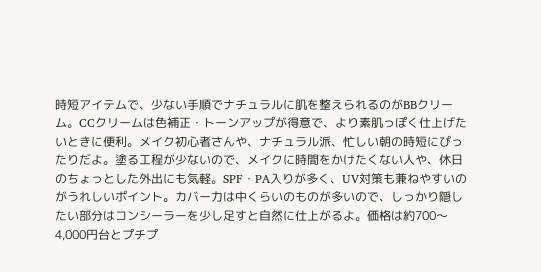時短アイテムで、少ない手順でナチュラルに肌を整えられるのがBBクリーム。CCクリームは色補正・トーンアップが得意で、より素肌っぽく仕上げたいときに便利。メイク初心者さんや、ナチュラル派、忙しい朝の時短にぴったりだよ。塗る工程が少ないので、メイクに時間をかけたくない人や、休日のちょっとした外出にも気軽。SPF・PA入りが多く、UV対策も兼ねやすいのがうれしいポイント。カバー力は中くらいのものが多いので、しっかり隠したい部分はコンシーラーを少し足すと自然に仕上がるよ。価格は約700〜4,000円台とプチプ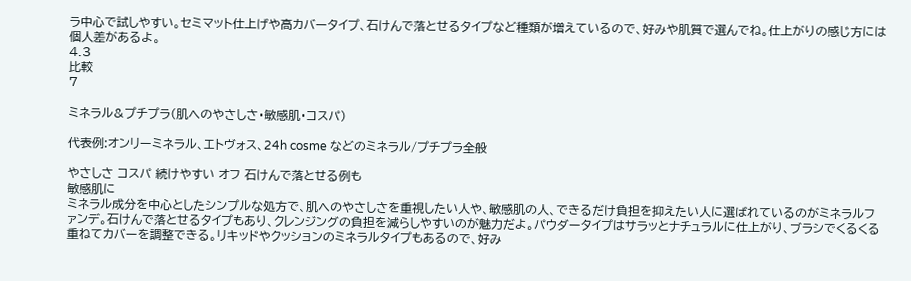ラ中心で試しやすい。セミマット仕上げや高カバータイプ、石けんで落とせるタイプなど種類が増えているので、好みや肌質で選んでね。仕上がりの感じ方には個人差があるよ。
4.3
比較
7

ミネラル&プチプラ(肌へのやさしさ・敏感肌・コスパ)

代表例:オンリーミネラル、エトヴォス、24h cosme などのミネラル/プチプラ全般

やさしさ コスパ 続けやすい オフ 石けんで落とせる例も
敏感肌に
ミネラル成分を中心としたシンプルな処方で、肌へのやさしさを重視したい人や、敏感肌の人、できるだけ負担を抑えたい人に選ばれているのがミネラルファンデ。石けんで落とせるタイプもあり、クレンジングの負担を減らしやすいのが魅力だよ。パウダータイプはサラッとナチュラルに仕上がり、ブラシでくるくる重ねてカバーを調整できる。リキッドやクッションのミネラルタイプもあるので、好み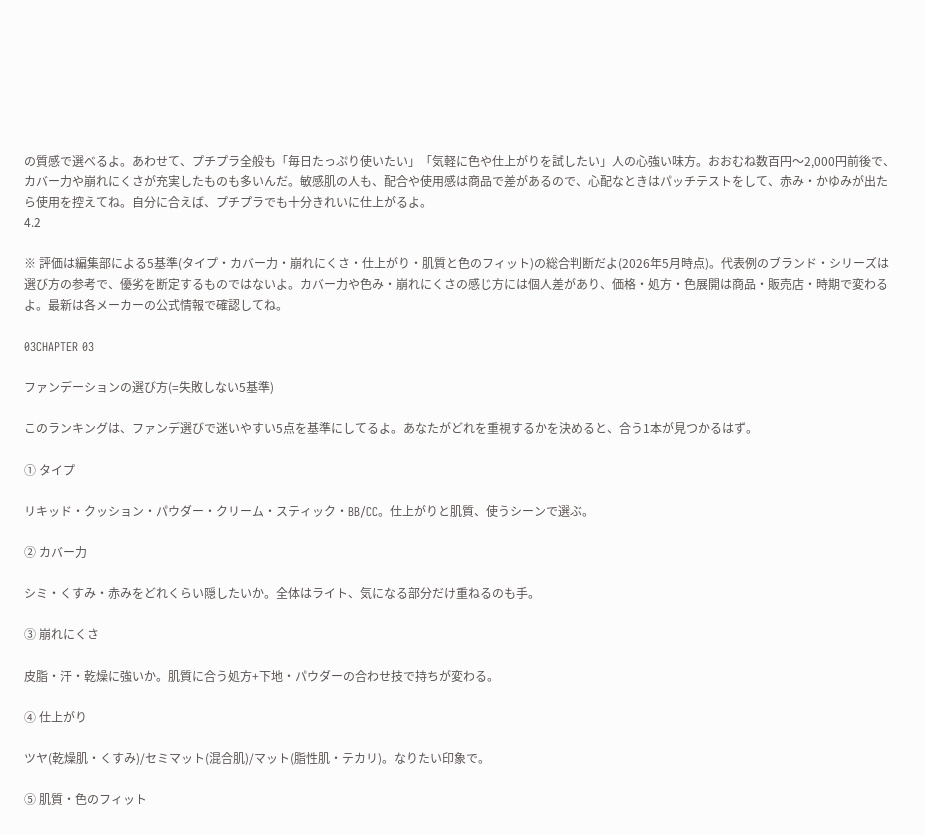の質感で選べるよ。あわせて、プチプラ全般も「毎日たっぷり使いたい」「気軽に色や仕上がりを試したい」人の心強い味方。おおむね数百円〜2,000円前後で、カバー力や崩れにくさが充実したものも多いんだ。敏感肌の人も、配合や使用感は商品で差があるので、心配なときはパッチテストをして、赤み・かゆみが出たら使用を控えてね。自分に合えば、プチプラでも十分きれいに仕上がるよ。
4.2

※ 評価は編集部による5基準(タイプ・カバー力・崩れにくさ・仕上がり・肌質と色のフィット)の総合判断だよ(2026年5月時点)。代表例のブランド・シリーズは選び方の参考で、優劣を断定するものではないよ。カバー力や色み・崩れにくさの感じ方には個人差があり、価格・処方・色展開は商品・販売店・時期で変わるよ。最新は各メーカーの公式情報で確認してね。

03CHAPTER 03

ファンデーションの選び方(=失敗しない5基準)

このランキングは、ファンデ選びで迷いやすい5点を基準にしてるよ。あなたがどれを重視するかを決めると、合う1本が見つかるはず。

① タイプ

リキッド・クッション・パウダー・クリーム・スティック・BB/CC。仕上がりと肌質、使うシーンで選ぶ。

② カバー力

シミ・くすみ・赤みをどれくらい隠したいか。全体はライト、気になる部分だけ重ねるのも手。

③ 崩れにくさ

皮脂・汗・乾燥に強いか。肌質に合う処方+下地・パウダーの合わせ技で持ちが変わる。

④ 仕上がり

ツヤ(乾燥肌・くすみ)/セミマット(混合肌)/マット(脂性肌・テカリ)。なりたい印象で。

⑤ 肌質・色のフィット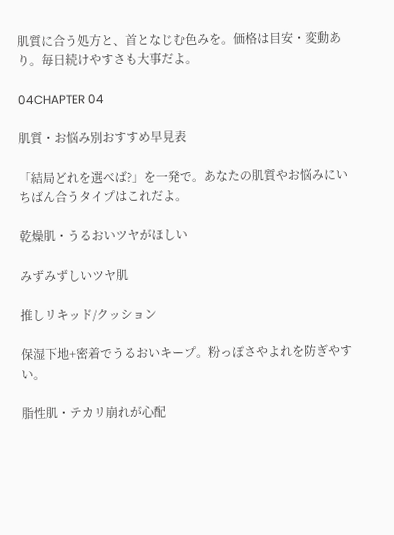肌質に合う処方と、首となじむ色みを。価格は目安・変動あり。毎日続けやすさも大事だよ。

04CHAPTER 04

肌質・お悩み別おすすめ早見表

「結局どれを選べば?」を一発で。あなたの肌質やお悩みにいちばん合うタイプはこれだよ。

乾燥肌・うるおいツヤがほしい

みずみずしいツヤ肌

推しリキッド/クッション

保湿下地+密着でうるおいキープ。粉っぽさやよれを防ぎやすい。

脂性肌・テカリ崩れが心配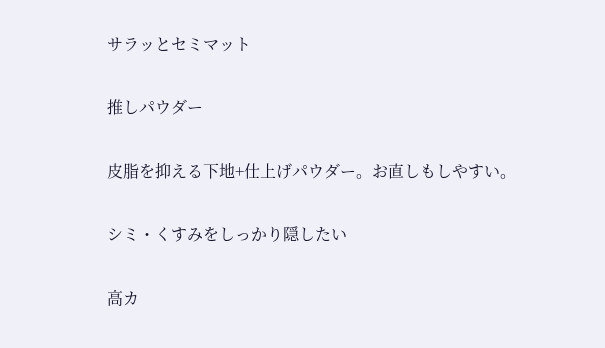サラッとセミマット

推しパウダー

皮脂を抑える下地+仕上げパウダー。お直しもしやすい。

シミ・くすみをしっかり隠したい

高カ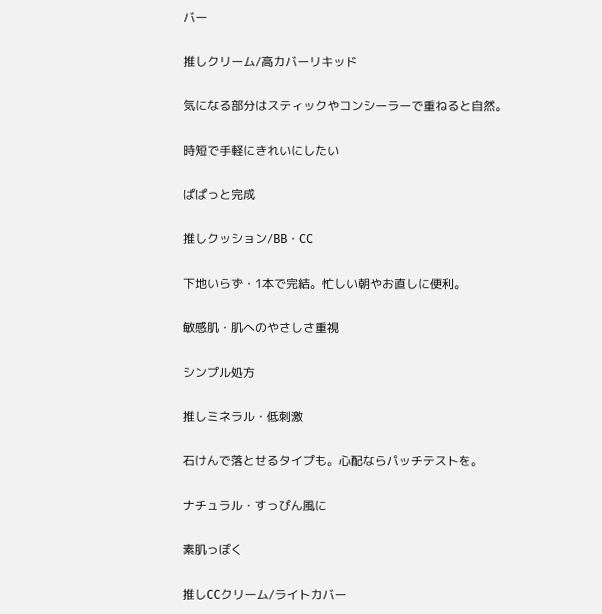バー

推しクリーム/高カバーリキッド

気になる部分はスティックやコンシーラーで重ねると自然。

時短で手軽にきれいにしたい

ぱぱっと完成

推しクッション/BB・CC

下地いらず・1本で完結。忙しい朝やお直しに便利。

敏感肌・肌へのやさしさ重視

シンプル処方

推しミネラル・低刺激

石けんで落とせるタイプも。心配ならパッチテストを。

ナチュラル・すっぴん風に

素肌っぽく

推しCCクリーム/ライトカバー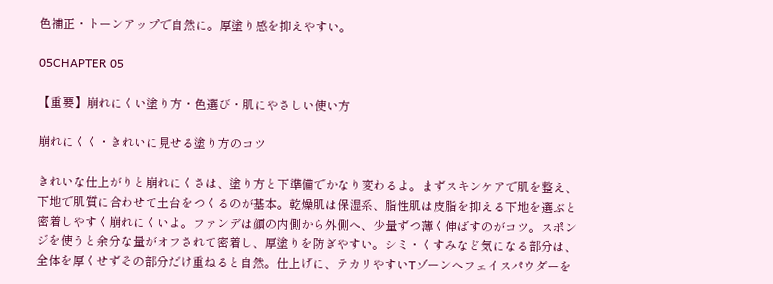色補正・トーンアップで自然に。厚塗り感を抑えやすい。

05CHAPTER 05

【重要】崩れにくい塗り方・色選び・肌にやさしい使い方

崩れにくく・きれいに見せる塗り方のコツ

きれいな仕上がりと崩れにくさは、塗り方と下準備でかなり変わるよ。まずスキンケアで肌を整え、下地で肌質に合わせて土台をつくるのが基本。乾燥肌は保湿系、脂性肌は皮脂を抑える下地を選ぶと密着しやすく崩れにくいよ。ファンデは顔の内側から外側へ、少量ずつ薄く伸ばすのがコツ。スポンジを使うと余分な量がオフされて密着し、厚塗りを防ぎやすい。シミ・くすみなど気になる部分は、全体を厚くせずその部分だけ重ねると自然。仕上げに、テカリやすいTゾーンへフェイスパウダーを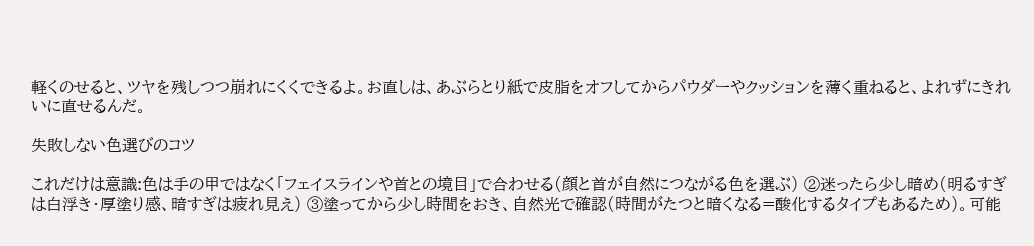軽くのせると、ツヤを残しつつ崩れにくくできるよ。お直しは、あぶらとり紙で皮脂をオフしてからパウダーやクッションを薄く重ねると、よれずにきれいに直せるんだ。

失敗しない色選びのコツ

これだけは意識:色は手の甲ではなく「フェイスラインや首との境目」で合わせる(顔と首が自然につながる色を選ぶ) ②迷ったら少し暗め(明るすぎは白浮き・厚塗り感、暗すぎは疲れ見え) ③塗ってから少し時間をおき、自然光で確認(時間がたつと暗くなる=酸化するタイプもあるため)。可能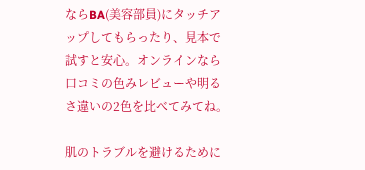ならBA(美容部員)にタッチアップしてもらったり、見本で試すと安心。オンラインなら口コミの色みレビューや明るさ違いの2色を比べてみてね。

肌のトラブルを避けるために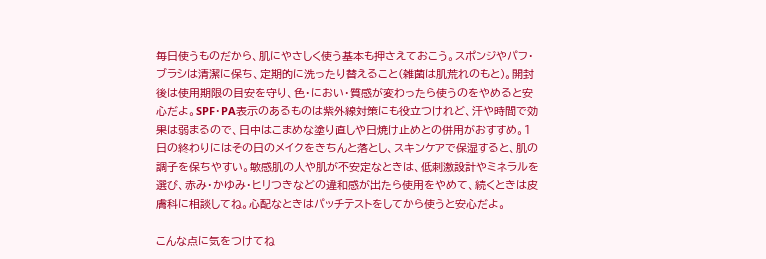毎日使うものだから、肌にやさしく使う基本も押さえておこう。スポンジやパフ・ブラシは清潔に保ち、定期的に洗ったり替えること(雑菌は肌荒れのもと)。開封後は使用期限の目安を守り、色・におい・質感が変わったら使うのをやめると安心だよ。SPF・PA表示のあるものは紫外線対策にも役立つけれど、汗や時間で効果は弱まるので、日中はこまめな塗り直しや日焼け止めとの併用がおすすめ。1日の終わりにはその日のメイクをきちんと落とし、スキンケアで保湿すると、肌の調子を保ちやすい。敏感肌の人や肌が不安定なときは、低刺激設計やミネラルを選び、赤み・かゆみ・ヒリつきなどの違和感が出たら使用をやめて、続くときは皮膚科に相談してね。心配なときはパッチテストをしてから使うと安心だよ。

こんな点に気をつけてね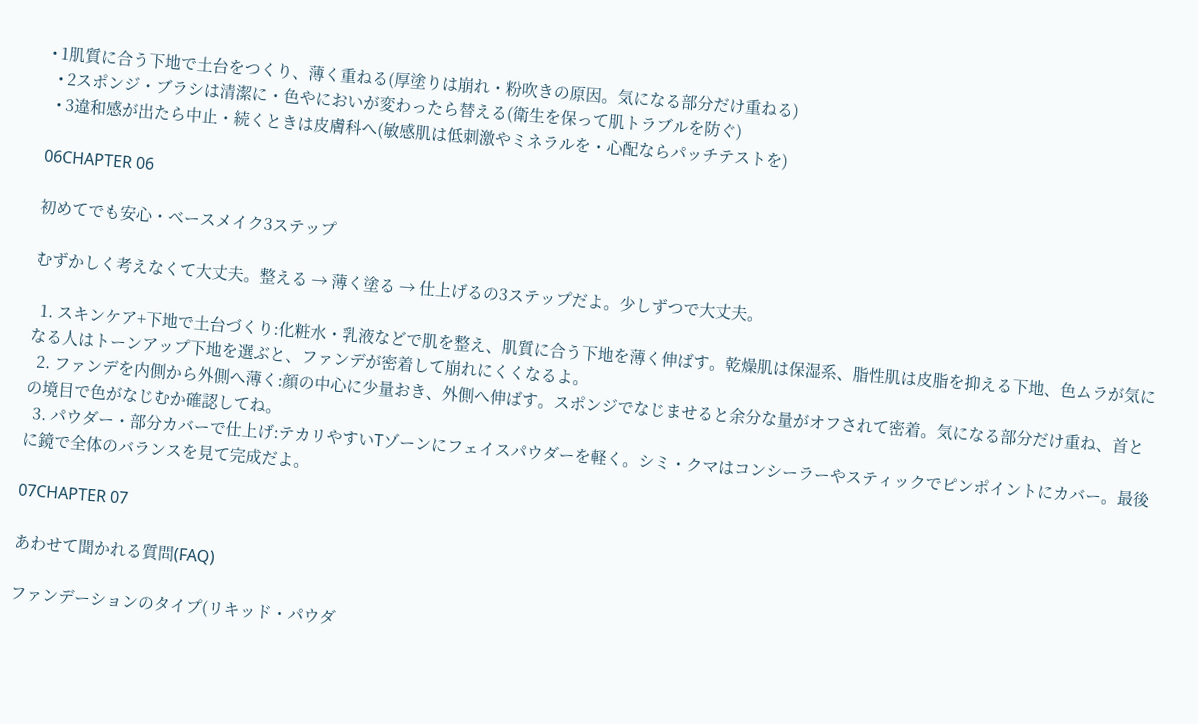• 1肌質に合う下地で土台をつくり、薄く重ねる(厚塗りは崩れ・粉吹きの原因。気になる部分だけ重ねる)
  • 2スポンジ・ブラシは清潔に・色やにおいが変わったら替える(衛生を保って肌トラブルを防ぐ)
  • 3違和感が出たら中止・続くときは皮膚科へ(敏感肌は低刺激やミネラルを・心配ならパッチテストを)

06CHAPTER 06

初めてでも安心・ベースメイク3ステップ

むずかしく考えなくて大丈夫。整える → 薄く塗る → 仕上げるの3ステップだよ。少しずつで大丈夫。

  1. スキンケア+下地で土台づくり:化粧水・乳液などで肌を整え、肌質に合う下地を薄く伸ばす。乾燥肌は保湿系、脂性肌は皮脂を抑える下地、色ムラが気になる人はトーンアップ下地を選ぶと、ファンデが密着して崩れにくくなるよ。
  2. ファンデを内側から外側へ薄く:顔の中心に少量おき、外側へ伸ばす。スポンジでなじませると余分な量がオフされて密着。気になる部分だけ重ね、首との境目で色がなじむか確認してね。
  3. パウダー・部分カバーで仕上げ:テカリやすいTゾーンにフェイスパウダーを軽く。シミ・クマはコンシーラーやスティックでピンポイントにカバー。最後に鏡で全体のバランスを見て完成だよ。

07CHAPTER 07

あわせて聞かれる質問(FAQ)

ファンデーションのタイプ(リキッド・パウダ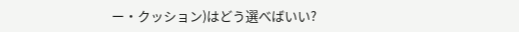ー・クッション)はどう選べばいい?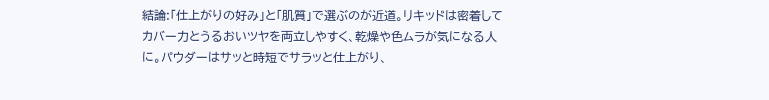結論:「仕上がりの好み」と「肌質」で選ぶのが近道。リキッドは密着してカバー力とうるおいツヤを両立しやすく、乾燥や色ムラが気になる人に。パウダーはサッと時短でサラッと仕上がり、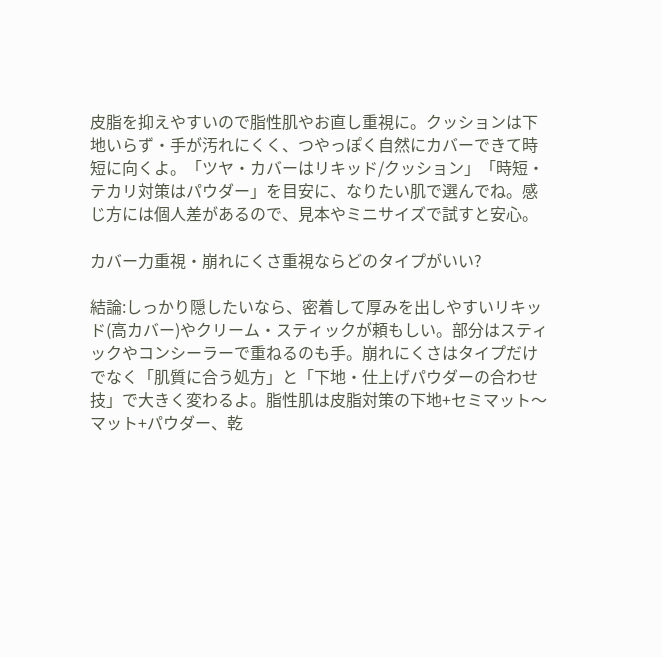皮脂を抑えやすいので脂性肌やお直し重視に。クッションは下地いらず・手が汚れにくく、つやっぽく自然にカバーできて時短に向くよ。「ツヤ・カバーはリキッド/クッション」「時短・テカリ対策はパウダー」を目安に、なりたい肌で選んでね。感じ方には個人差があるので、見本やミニサイズで試すと安心。

カバー力重視・崩れにくさ重視ならどのタイプがいい?

結論:しっかり隠したいなら、密着して厚みを出しやすいリキッド(高カバー)やクリーム・スティックが頼もしい。部分はスティックやコンシーラーで重ねるのも手。崩れにくさはタイプだけでなく「肌質に合う処方」と「下地・仕上げパウダーの合わせ技」で大きく変わるよ。脂性肌は皮脂対策の下地+セミマット〜マット+パウダー、乾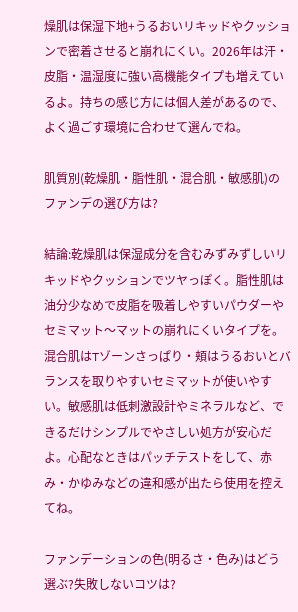燥肌は保湿下地+うるおいリキッドやクッションで密着させると崩れにくい。2026年は汗・皮脂・温湿度に強い高機能タイプも増えているよ。持ちの感じ方には個人差があるので、よく過ごす環境に合わせて選んでね。

肌質別(乾燥肌・脂性肌・混合肌・敏感肌)のファンデの選び方は?

結論:乾燥肌は保湿成分を含むみずみずしいリキッドやクッションでツヤっぽく。脂性肌は油分少なめで皮脂を吸着しやすいパウダーやセミマット〜マットの崩れにくいタイプを。混合肌はTゾーンさっぱり・頬はうるおいとバランスを取りやすいセミマットが使いやすい。敏感肌は低刺激設計やミネラルなど、できるだけシンプルでやさしい処方が安心だよ。心配なときはパッチテストをして、赤み・かゆみなどの違和感が出たら使用を控えてね。

ファンデーションの色(明るさ・色み)はどう選ぶ?失敗しないコツは?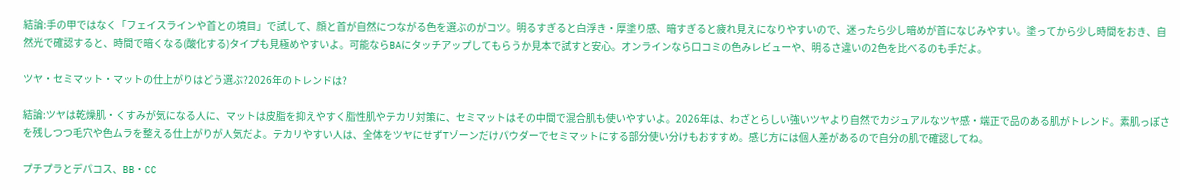結論:手の甲ではなく「フェイスラインや首との境目」で試して、顔と首が自然につながる色を選ぶのがコツ。明るすぎると白浮き・厚塗り感、暗すぎると疲れ見えになりやすいので、迷ったら少し暗めが首になじみやすい。塗ってから少し時間をおき、自然光で確認すると、時間で暗くなる(酸化する)タイプも見極めやすいよ。可能ならBAにタッチアップしてもらうか見本で試すと安心。オンラインなら口コミの色みレビューや、明るさ違いの2色を比べるのも手だよ。

ツヤ・セミマット・マットの仕上がりはどう選ぶ?2026年のトレンドは?

結論:ツヤは乾燥肌・くすみが気になる人に、マットは皮脂を抑えやすく脂性肌やテカリ対策に、セミマットはその中間で混合肌も使いやすいよ。2026年は、わざとらしい強いツヤより自然でカジュアルなツヤ感・端正で品のある肌がトレンド。素肌っぽさを残しつつ毛穴や色ムラを整える仕上がりが人気だよ。テカリやすい人は、全体をツヤにせずTゾーンだけパウダーでセミマットにする部分使い分けもおすすめ。感じ方には個人差があるので自分の肌で確認してね。

プチプラとデパコス、BB・CC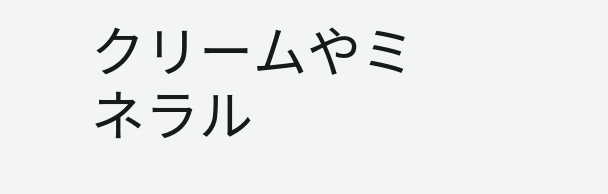クリームやミネラル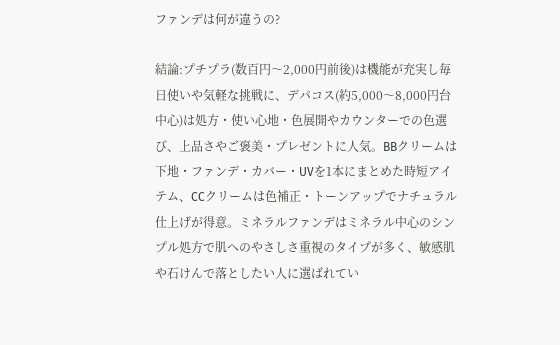ファンデは何が違うの?

結論:プチプラ(数百円〜2,000円前後)は機能が充実し毎日使いや気軽な挑戦に、デパコス(約5,000〜8,000円台中心)は処方・使い心地・色展開やカウンターでの色選び、上品さやご褒美・プレゼントに人気。BBクリームは下地・ファンデ・カバー・UVを1本にまとめた時短アイテム、CCクリームは色補正・トーンアップでナチュラル仕上げが得意。ミネラルファンデはミネラル中心のシンプル処方で肌へのやさしさ重視のタイプが多く、敏感肌や石けんで落としたい人に選ばれてい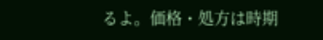るよ。価格・処方は時期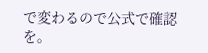で変わるので公式で確認を。